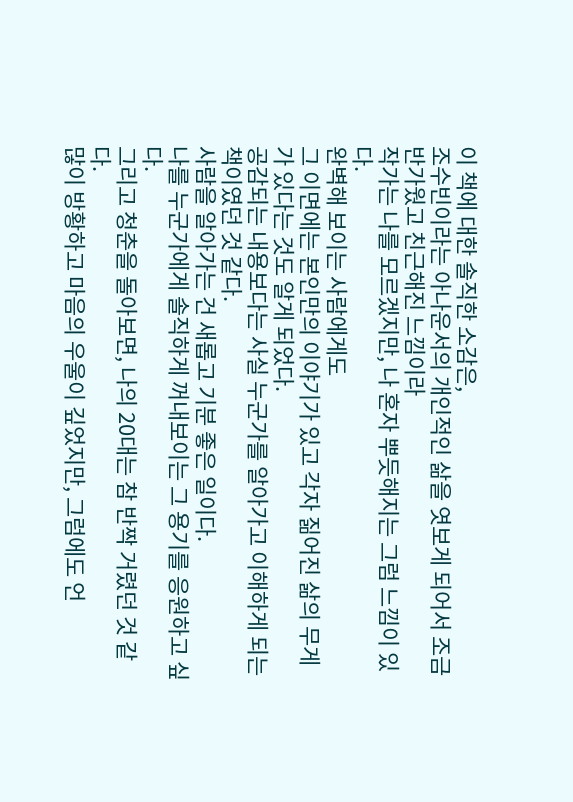이 책에 대한 솔직한 소감은,
조수빈이라는 아나운서의 개인적인 삶을 엿보게 되어서 조금 반가웠고 친근해진 느낌이라
작가는 나를 모르겠지만, 나 혼자 뿌듯해지는 그럼 느낌이 있다.
완벽해 보이는 사람에게도
그 이면에는 본인만의 이야기가 있고 각자 짊어진 삶의 무게가 있다는 것도 알게 되었다.
공감되는 내용보다는 사실 누군가를 알아가고 이해하게 되는 책이였던 것 같다.
사람을 알아가는 건 새롭고 기분 좋은 일이다.
나를 누군가에게 솔직하게 꺼내보이는 그 용기를 응원하고 싶다.
그리고 청춘을 돌아보면, 나의 20대는 참 반짝 거렸던 것 같다.
많이 방황하고 마음의 우울이 깊었지만, 그럼에도 언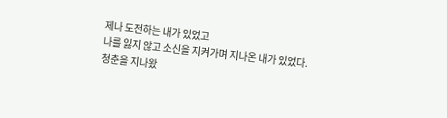제나 도전하는 내가 있었고
나를 잃지 않고 소신을 지켜가며 지나온 내가 있었다.
청춘을 지나왔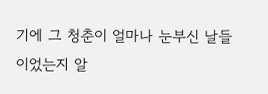기에 그 청춘이 얼마나 눈부신 날들이었는지 알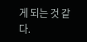게 되는 것 같다.